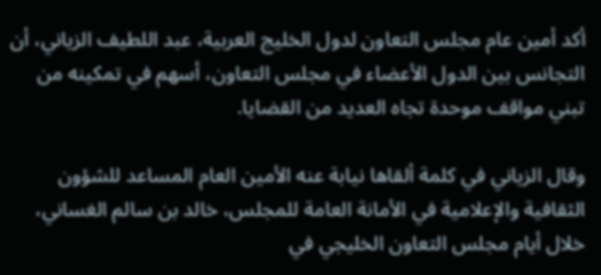أكد أمين عام مجلس التعاون لدول الخليج العربية، عبد اللطيف الزياني، أن التجانس بين الدول الأعضاء في مجلس التعاون، أسهم في تمكينه من تبني مواقف موحدة تجاه العديد من القضايا.

وقال الزياني في كلمة ألقاها نيابة عنه الأمين العام المساعد للشؤون الثقافية والإعلامية في الأمانة العامة للمجلس، خالد بن سالم الغساني، خلال أيام مجلس التعاون الخليجي في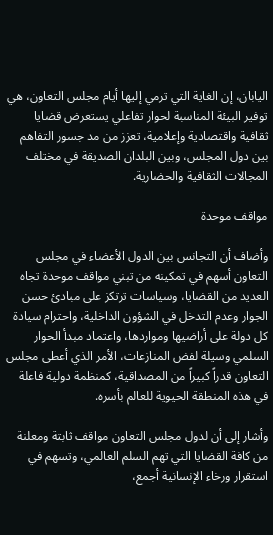اليابان، إن الغاية التي ترمي إليها أيام مجلس التعاون، هي توفير البيئة المناسبة لحوار تفاعلي يستعرض قضايا ثقافية واقتصادية وإعلامية، تعزز من مد جسور التفاهم بين دول المجلس، وبين البلدان الصديقة في مختلف المجالات الثقافية والحضارية.

مواقف موحدة

وأضاف أن التجانس بين الدول الأعضاء في مجلس التعاون أسهم في تمكينه من تبني مواقف موحدة تجاه العديد من القضايا، وسياسات ترتكز على مبادئ حسن الجوار وعدم التدخل في الشؤون الداخلية، واحترام سيادة كل دولة على أراضيها ومواردها، واعتماد مبدأ الحوار السلمي وسيلة لفض المنازعات، الأمر الذي أعطى مجلس التعاون قدراً كبيراً من المصداقية، كمنظمة دولية فاعلة في هذه المنطقة الحيوية للعالم بأسره.

وأشار إلى أن لدول مجلس التعاون مواقف ثابتة ومعلنة من كافة القضايا التي تهم السلم العالمي، وتسهم في استقرار ورخاء الإنسانية أجمع،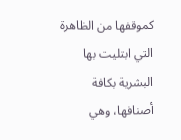كموقفها من الظاهرة التي ابتليت بها البشرية بكافة أصنافها، وهي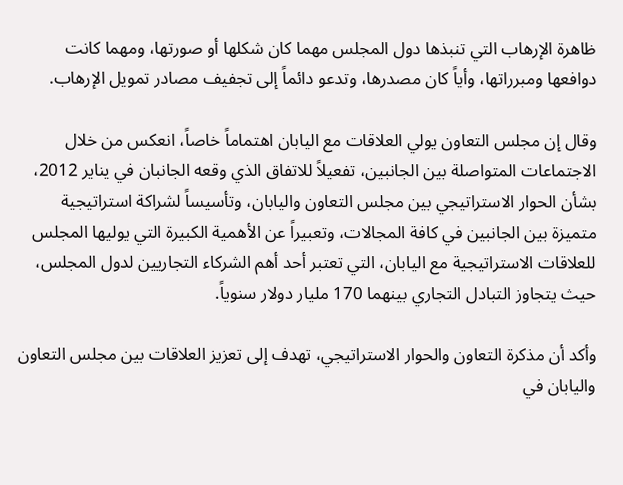ظاهرة الإرهاب التي تنبذها دول المجلس مهما كان شكلها أو صورتها، ومهما كانت دوافعها ومبرراتها، وأياً كان مصدرها، وتدعو دائماً إلى تجفيف مصادر تمويل الإرهاب.

وقال إن مجلس التعاون يولي العلاقات مع اليابان اهتماماً خاصاً، انعكس من خلال الاجتماعات المتواصلة بين الجانبين، تفعيلاً للاتفاق الذي وقعه الجانبان في يناير 2012، بشأن الحوار الاستراتيجي بين مجلس التعاون واليابان، وتأسيساً لشراكة استراتيجية متميزة بين الجانبين في كافة المجالات، وتعبيراً عن الأهمية الكبيرة التي يوليها المجلس للعلاقات الاستراتيجية مع اليابان، التي تعتبر أحد أهم الشركاء التجاريين لدول المجلس، حيث يتجاوز التبادل التجاري بينهما 170 مليار دولار سنوياً.

وأكد أن مذكرة التعاون والحوار الاستراتيجي، تهدف إلى تعزيز العلاقات بين مجلس التعاون واليابان في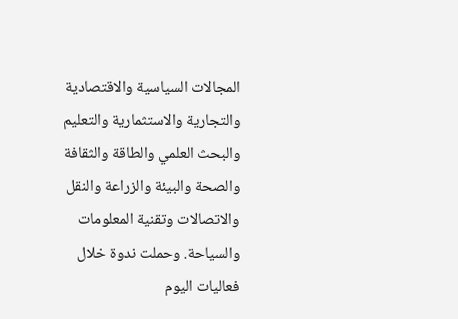المجالات السياسية والاقتصادية والتجارية والاستثمارية والتعليم والبحث العلمي والطاقة والثقافة والصحة والبيئة والزراعة والنقل والاتصالات وتقنية المعلومات والسياحة. وحملت ندوة خلال فعاليات اليوم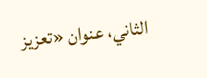الثاني، عنوان «تعزيز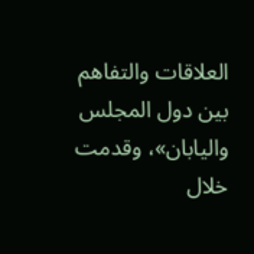العلاقات والتفاهم بين دول المجلس واليابان»، وقدمت خلال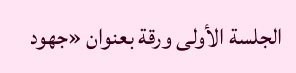الجلسة الأولى ورقة بعنوان «جهود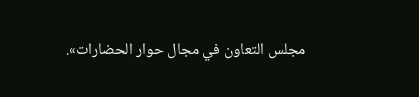مجلس التعاون في مجال حوار الحضارات».